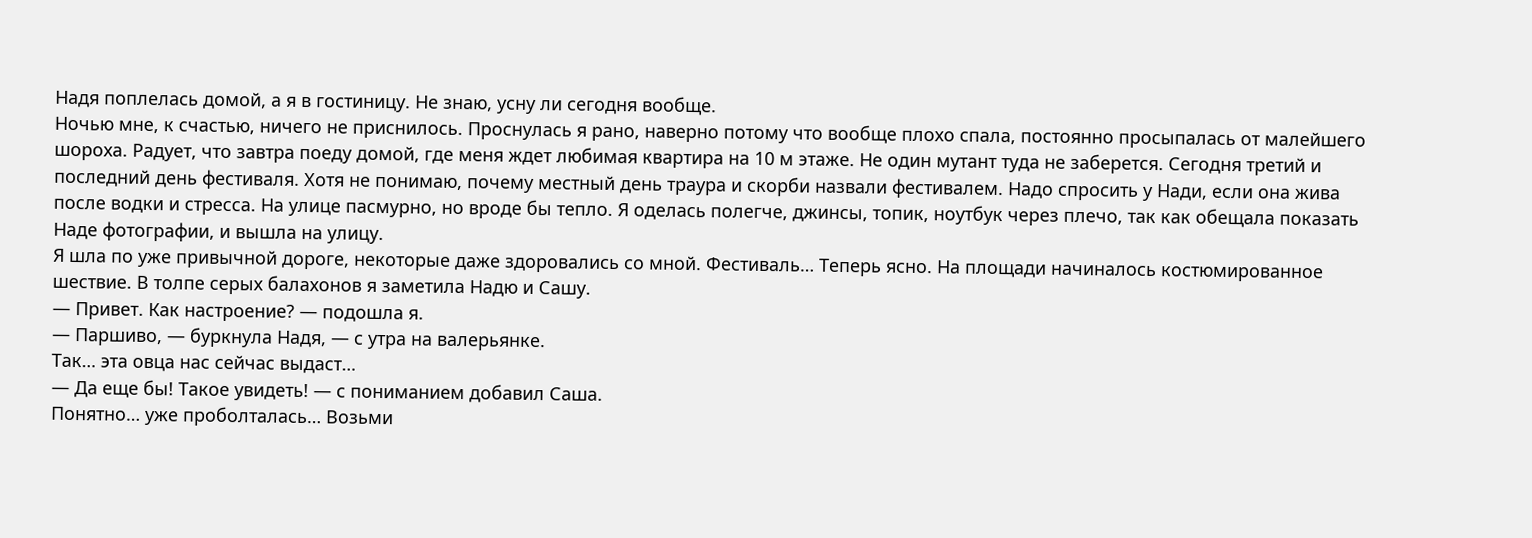Надя поплелась домой, а я в гостиницу. Не знаю, усну ли сегодня вообще.
Ночью мне, к счастью, ничего не приснилось. Проснулась я рано, наверно потому что вообще плохо спала, постоянно просыпалась от малейшего шороха. Радует, что завтра поеду домой, где меня ждет любимая квартира на 10 м этаже. Не один мутант туда не заберется. Сегодня третий и последний день фестиваля. Хотя не понимаю, почему местный день траура и скорби назвали фестивалем. Надо спросить у Нади, если она жива после водки и стресса. На улице пасмурно, но вроде бы тепло. Я оделась полегче, джинсы, топик, ноутбук через плечо, так как обещала показать Наде фотографии, и вышла на улицу.
Я шла по уже привычной дороге, некоторые даже здоровались со мной. Фестиваль… Теперь ясно. На площади начиналось костюмированное шествие. В толпе серых балахонов я заметила Надю и Сашу.
— Привет. Как настроение? — подошла я.
— Паршиво, — буркнула Надя, — с утра на валерьянке.
Так… эта овца нас сейчас выдаст…
— Да еще бы! Такое увидеть! — с пониманием добавил Саша.
Понятно… уже проболталась… Возьми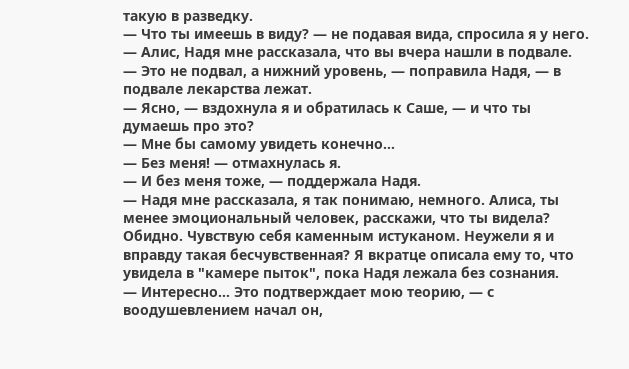такую в разведку.
— Что ты имеешь в виду? — не подавая вида, спросила я у него.
— Алис, Надя мне рассказала, что вы вчера нашли в подвале.
— Это не подвал, а нижний уровень, — поправила Надя, — в подвале лекарства лежат.
— Ясно, — вздохнула я и обратилась к Саше, — и что ты думаешь про это?
— Мне бы самому увидеть конечно…
— Без меня! — отмахнулась я.
— И без меня тоже, — поддержала Надя.
— Надя мне рассказала, я так понимаю, немного. Алиса, ты менее эмоциональный человек, расскажи, что ты видела?
Обидно. Чувствую себя каменным истуканом. Неужели я и вправду такая бесчувственная? Я вкратце описала ему то, что увидела в "камере пыток", пока Надя лежала без сознания.
— Интересно… Это подтверждает мою теорию, — с воодушевлением начал он,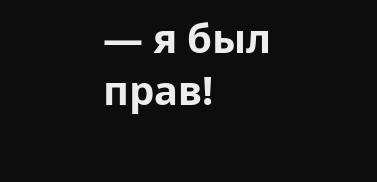— я был прав!